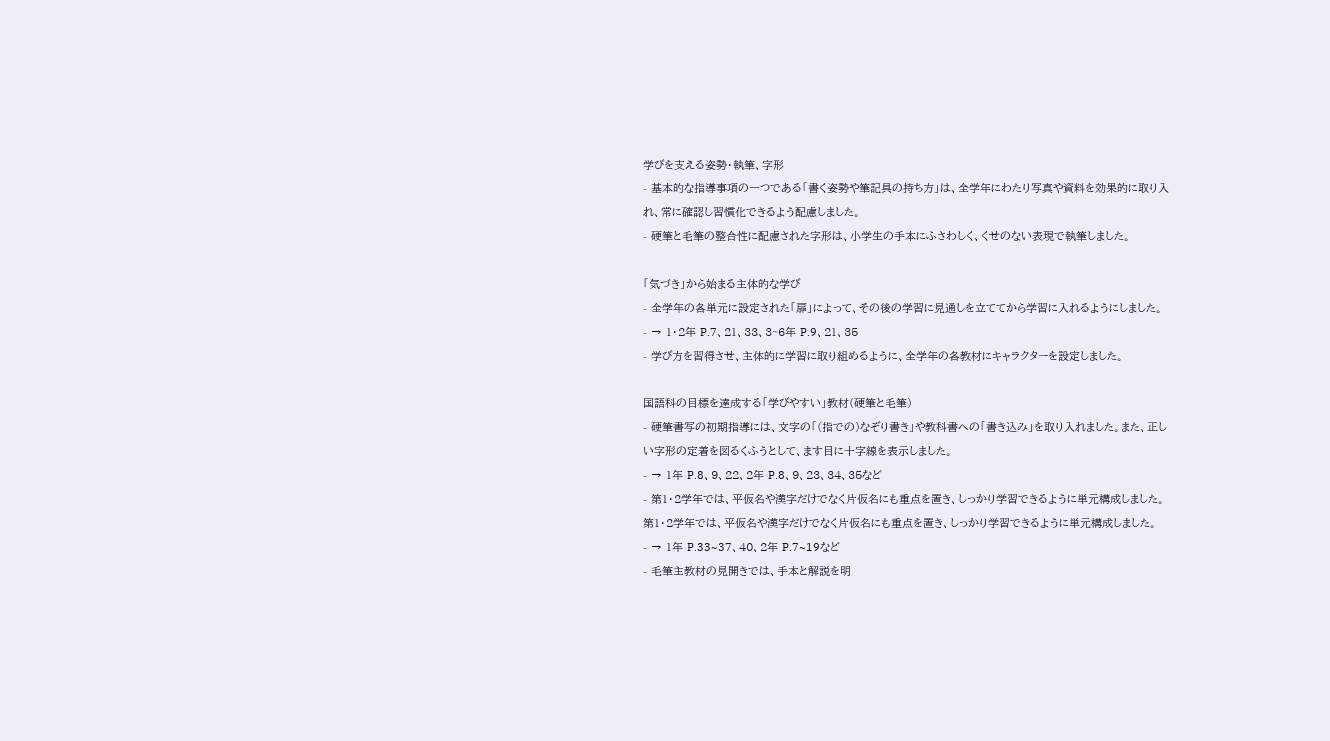学びを支える姿勢・執筆、字形
- 基本的な指導事項の一つである「書く姿勢や筆記具の持ち方」は、全学年にわたり写真や資料を効果的に取り入れ、常に確認し習慣化できるよう配慮しました。
- 硬筆と毛筆の整合性に配慮された字形は、小学生の手本にふさわしく、くせのない表現で執筆しました。

「気づき」から始まる主体的な学び
- 全学年の各単元に設定された「扉」によって、その後の学習に見通しを立ててから学習に入れるようにしました。
- → 1・2年 P.7、21、33、3~6年 P.9、21、35
- 学び方を習得させ、主体的に学習に取り組めるように、全学年の各教材にキャラクターを設定しました。

国語科の目標を達成する「学びやすい」教材(硬筆と毛筆)
- 硬筆書写の初期指導には、文字の「(指での)なぞり書き」や教科書への「書き込み」を取り入れました。また、正しい字形の定着を図るくふうとして、ます目に十字線を表示しました。
- → 1年 P.8、9、22、2年 P.8、9、23、34、35など
- 第1・2学年では、平仮名や漢字だけでなく片仮名にも重点を置き、しっかり学習できるように単元構成しました。第1・2学年では、平仮名や漢字だけでなく片仮名にも重点を置き、しっかり学習できるように単元構成しました。
- → 1年 P.33~37、40、2年 P.7~19など
- 毛筆主教材の見開きでは、手本と解説を明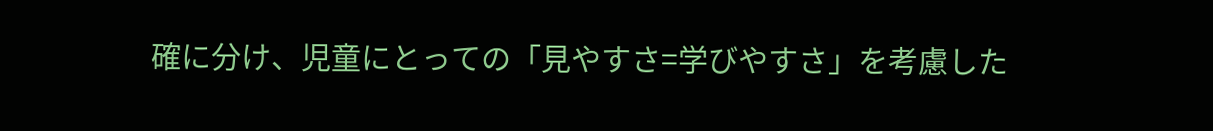確に分け、児童にとっての「見やすさ=学びやすさ」を考慮した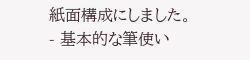紙面構成にしました。
- 基本的な筆使い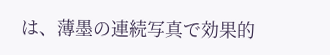は、薄墨の連続写真で効果的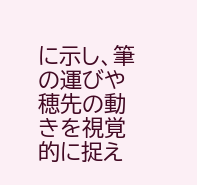に示し、筆の運びや穂先の動きを視覚的に捉え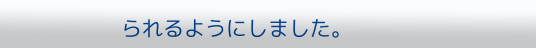られるようにしました。